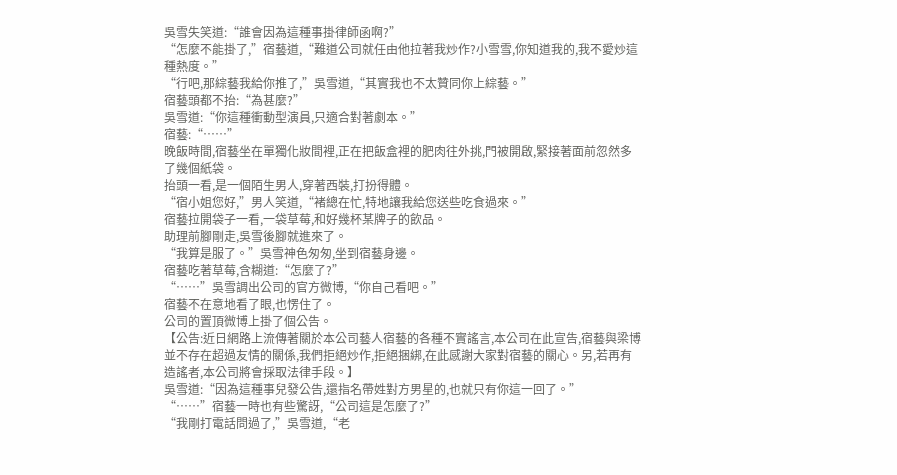吳雪失笑道:“誰會因為這種事掛律師函啊?”
“怎麼不能掛了,”宿藝道,“難道公司就任由他拉著我炒作?小雪雪,你知道我的,我不愛炒這種熱度。”
“行吧,那綜藝我給你推了,”吳雪道,“其實我也不太贊同你上綜藝。”
宿藝頭都不抬:“為甚麼?”
吳雪道:“你這種衝動型演員,只適合對著劇本。”
宿藝:“……”
晚飯時間,宿藝坐在單獨化妝間裡,正在把飯盒裡的肥肉往外挑,門被開啟,緊接著面前忽然多了幾個紙袋。
抬頭一看,是一個陌生男人,穿著西裝,打扮得體。
“宿小姐您好,”男人笑道,“褚總在忙,特地讓我給您送些吃食過來。”
宿藝拉開袋子一看,一袋草莓,和好幾杯某牌子的飲品。
助理前腳剛走,吳雪後腳就進來了。
“我算是服了。”吳雪神色匆匆,坐到宿藝身邊。
宿藝吃著草莓,含糊道:“怎麼了?”
“……”吳雪調出公司的官方微博,“你自己看吧。”
宿藝不在意地看了眼,也愣住了。
公司的置頂微博上掛了個公告。
【公告:近日網路上流傳著關於本公司藝人宿藝的各種不實謠言,本公司在此宣告,宿藝與梁博並不存在超過友情的關係,我們拒絕炒作,拒絕捆綁,在此感謝大家對宿藝的關心。另,若再有造謠者,本公司將會採取法律手段。】
吳雪道:“因為這種事兒發公告,還指名帶姓對方男星的,也就只有你這一回了。”
“……”宿藝一時也有些驚訝,“公司這是怎麼了?”
“我剛打電話問過了,”吳雪道,“老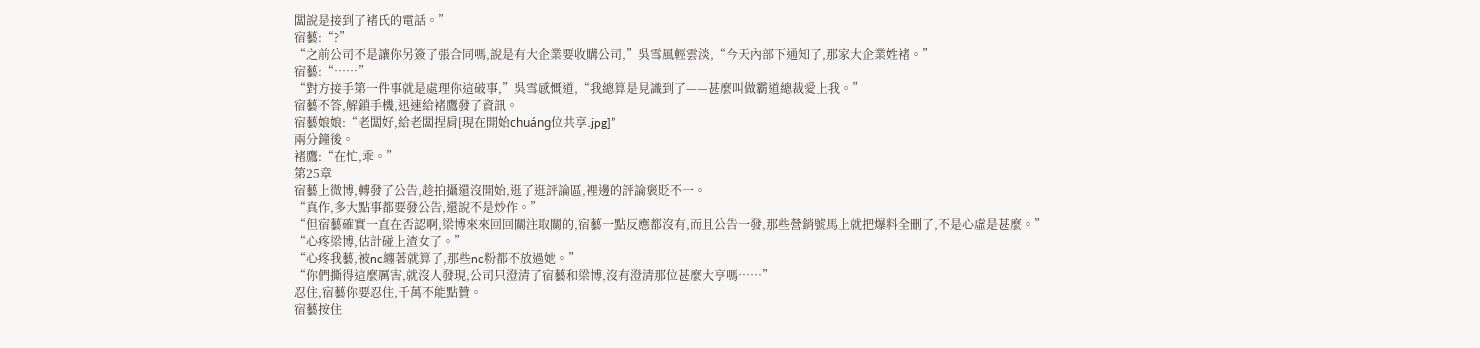闆說是接到了褚氏的電話。”
宿藝:“?”
“之前公司不是讓你另簽了張合同嗎,說是有大企業要收購公司,”吳雪風輕雲淡,“今天內部下通知了,那家大企業姓褚。”
宿藝:“……”
“對方接手第一件事就是處理你這破事,”吳雪感慨道,“我總算是見識到了——甚麼叫做霸道總裁愛上我。”
宿藝不答,解鎖手機,迅速給褚鷹發了資訊。
宿藝娘娘:“老闆好,給老闆捏肩[現在開始chuáng位共享.jpg]”
兩分鐘後。
褚鷹:“在忙,乖。”
第25章
宿藝上微博,轉發了公告,趁拍攝還沒開始,逛了逛評論區,裡邊的評論褒貶不一。
“真作,多大點事都要發公告,還說不是炒作。”
“但宿藝確實一直在否認啊,梁博來來回回關注取關的,宿藝一點反應都沒有,而且公告一發,那些營銷號馬上就把爆料全刪了,不是心虛是甚麼。”
“心疼梁博,估計碰上渣女了。”
“心疼我藝,被nc纏著就算了,那些nc粉都不放過她。”
“你們撕得這麼厲害,就沒人發現,公司只澄清了宿藝和梁博,沒有澄清那位甚麼大亨嗎……”
忍住,宿藝你要忍住,千萬不能點贊。
宿藝按住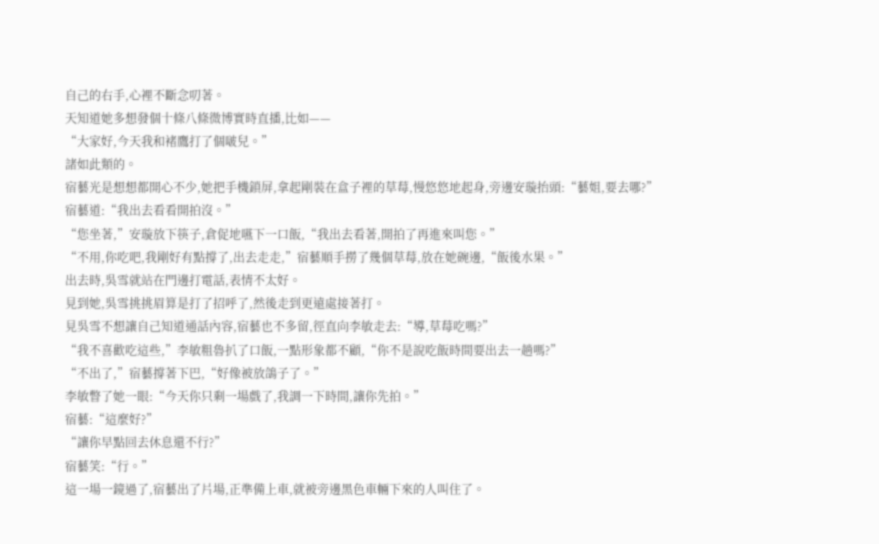自己的右手,心裡不斷念叨著。
天知道她多想發個十條八條微博實時直播,比如——
“大家好,今天我和褚鷹打了個啵兒。”
諸如此類的。
宿藝光是想想都開心不少,她把手機鎖屏,拿起剛裝在盒子裡的草莓,慢悠悠地起身,旁邊安璇抬頭:“藝姐,要去哪?”
宿藝道:“我出去看看開拍沒。”
“您坐著,”安璇放下筷子,倉促地嚥下一口飯,“我出去看著,開拍了再進來叫您。”
“不用,你吃吧,我剛好有點撐了,出去走走,”宿藝順手撈了幾個草莓,放在她碗邊,“飯後水果。”
出去時,吳雪就站在門邊打電話,表情不太好。
見到她,吳雪挑挑眉算是打了招呼了,然後走到更遠處接著打。
見吳雪不想讓自己知道通話內容,宿藝也不多留,徑直向李敏走去:“導,草莓吃嗎?”
“我不喜歡吃這些,”李敏粗魯扒了口飯,一點形象都不顧,“你不是說吃飯時間要出去一趟嗎?”
“不出了,”宿藝撐著下巴,“好像被放鴿子了。”
李敏瞥了她一眼:“今天你只剩一場戲了,我調一下時間,讓你先拍。”
宿藝:“這麼好?”
“讓你早點回去休息還不行?”
宿藝笑:“行。”
這一場一鏡過了,宿藝出了片場,正準備上車,就被旁邊黑色車輛下來的人叫住了。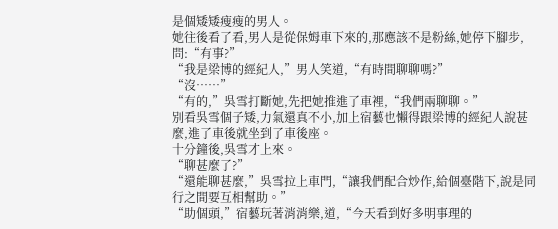是個矮矮瘦瘦的男人。
她往後看了看,男人是從保姆車下來的,那應該不是粉絲,她停下腳步,問:“有事?”
“我是梁博的經紀人,”男人笑道,“有時間聊聊嗎?”
“沒……”
“有的,”吳雪打斷她,先把她推進了車裡,“我們兩聊聊。”
別看吳雪個子矮,力氣還真不小,加上宿藝也懶得跟梁博的經紀人說甚麼,進了車後就坐到了車後座。
十分鐘後,吳雪才上來。
“聊甚麼了?”
“還能聊甚麼,”吳雪拉上車門,“讓我們配合炒作,給個臺階下,說是同行之間要互相幫助。”
“助個頭,”宿藝玩著消消樂,道,“今天看到好多明事理的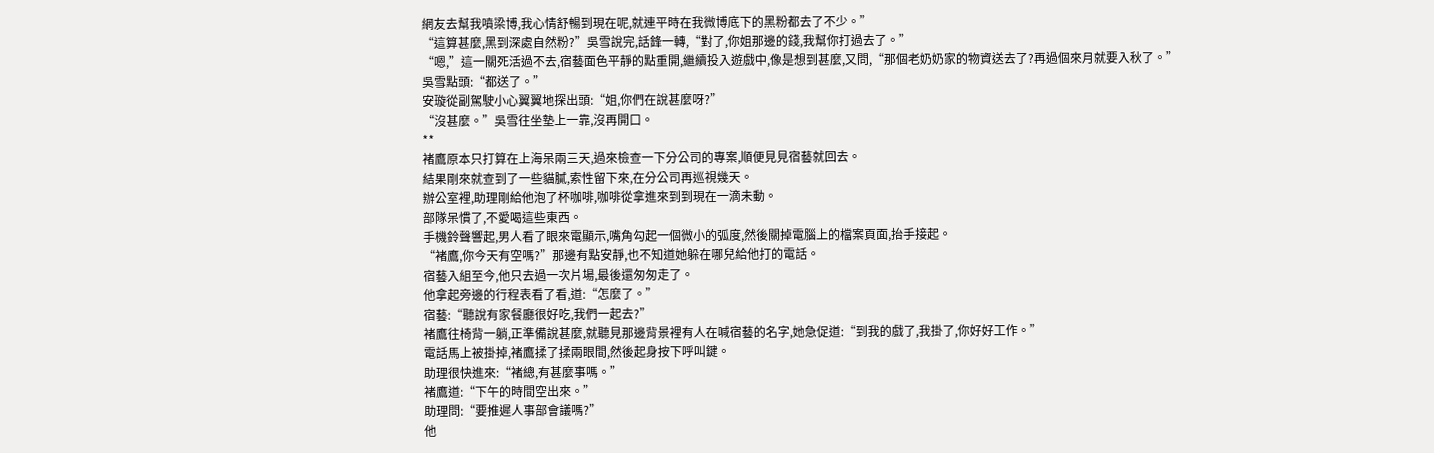網友去幫我噴梁博,我心情舒暢到現在呢,就連平時在我微博底下的黑粉都去了不少。”
“這算甚麼,黑到深處自然粉?”吳雪說完,話鋒一轉,“對了,你姐那邊的錢,我幫你打過去了。”
“嗯,”這一關死活過不去,宿藝面色平靜的點重開,繼續投入遊戲中,像是想到甚麼,又問,“那個老奶奶家的物資送去了?再過個來月就要入秋了。”
吳雪點頭:“都送了。”
安璇從副駕駛小心翼翼地探出頭:“姐,你們在說甚麼呀?”
“沒甚麼。”吳雪往坐墊上一靠,沒再開口。
**
褚鷹原本只打算在上海呆兩三天,過來檢查一下分公司的專案,順便見見宿藝就回去。
結果剛來就查到了一些貓膩,索性留下來,在分公司再巡視幾天。
辦公室裡,助理剛給他泡了杯咖啡,咖啡從拿進來到到現在一滴未動。
部隊呆慣了,不愛喝這些東西。
手機鈴聲響起,男人看了眼來電顯示,嘴角勾起一個微小的弧度,然後關掉電腦上的檔案頁面,抬手接起。
“褚鷹,你今天有空嗎?”那邊有點安靜,也不知道她躲在哪兒給他打的電話。
宿藝入組至今,他只去過一次片場,最後還匆匆走了。
他拿起旁邊的行程表看了看,道:“怎麼了。”
宿藝:“聽說有家餐廳很好吃,我們一起去?”
褚鷹往椅背一躺,正準備說甚麼,就聽見那邊背景裡有人在喊宿藝的名字,她急促道:“到我的戲了,我掛了,你好好工作。”
電話馬上被掛掉,褚鷹揉了揉兩眼間,然後起身按下呼叫鍵。
助理很快進來:“褚總,有甚麼事嗎。”
褚鷹道:“下午的時間空出來。”
助理問:“要推遲人事部會議嗎?”
他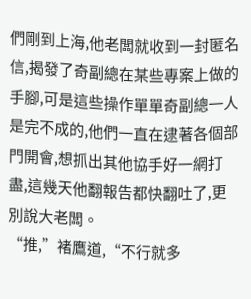們剛到上海,他老闆就收到一封匿名信,揭發了奇副總在某些專案上做的手腳,可是這些操作單單奇副總一人是完不成的,他們一直在逮著各個部門開會,想抓出其他協手好一網打盡,這幾天他翻報告都快翻吐了,更別說大老闆。
“推,”褚鷹道,“不行就多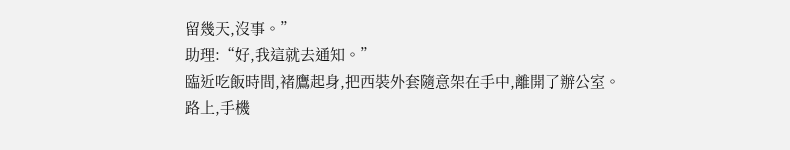留幾天,沒事。”
助理:“好,我這就去通知。”
臨近吃飯時間,褚鷹起身,把西裝外套隨意架在手中,離開了辦公室。
路上,手機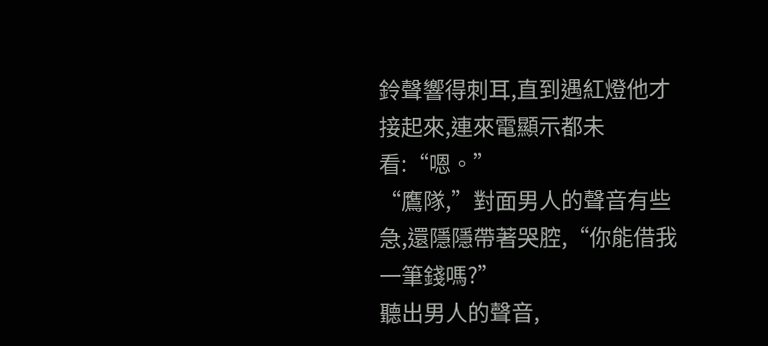鈴聲響得刺耳,直到遇紅燈他才接起來,連來電顯示都未看:“嗯。”
“鷹隊,”對面男人的聲音有些急,還隱隱帶著哭腔,“你能借我一筆錢嗎?”
聽出男人的聲音,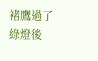褚鷹過了綠燈後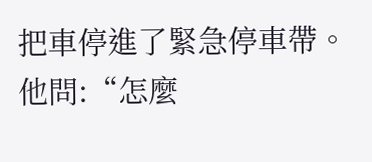把車停進了緊急停車帶。
他問:“怎麼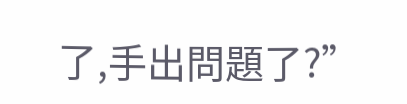了,手出問題了?”